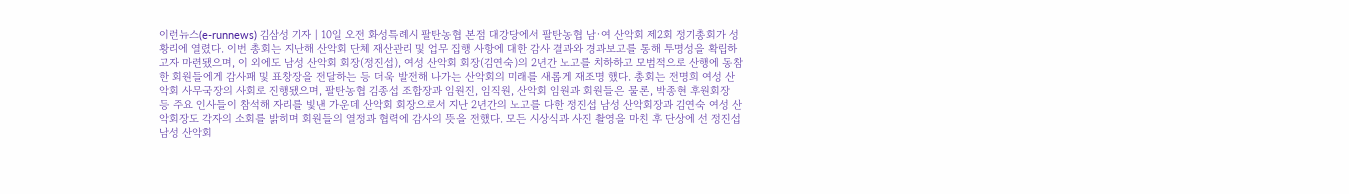이런뉴스(e-runnews) 김삼성 기자 | 10일 오전 화성특례시 팔탄농협 본점 대강당에서 팔탄농협 남·여 산악회 제2회 정기총회가 성황리에 열렸다. 이번 총회는 지난해 산악회 단체 재산관리 및 업무 집행 사항에 대한 감사 결과와 경과보고를 통해 투명성을 확립하고자 마련됐으며, 이 외에도 남성 산악회 회장(정진섭), 여성 산악회 회장(김연숙)의 2년간 노고를 치하하고 모범적으로 산행에 동참한 회원들에게 감사패 및 표창장을 전달하는 등 더욱 발전해 나가는 산악회의 미래를 새롭게 재조명 했다. 총회는 전명희 여성 산악회 사무국장의 사회로 진행됐으며, 팔탄농협 김종섭 조합장과 임원진, 임직원, 산악회 임원과 회원들은 물론, 박종현 후원회장 등 주요 인사들이 참석해 자리를 빛낸 가운데 산악회 회장으로서 지난 2년간의 노고를 다한 정진섭 남성 산악회장과 김연숙 여성 산악회장도 각자의 소회를 밝히며 회원들의 열정과 협력에 감사의 뜻을 전했다. 모든 시상식과 사진 촬영을 마친 후 단상에 선 정진섭 남성 산악회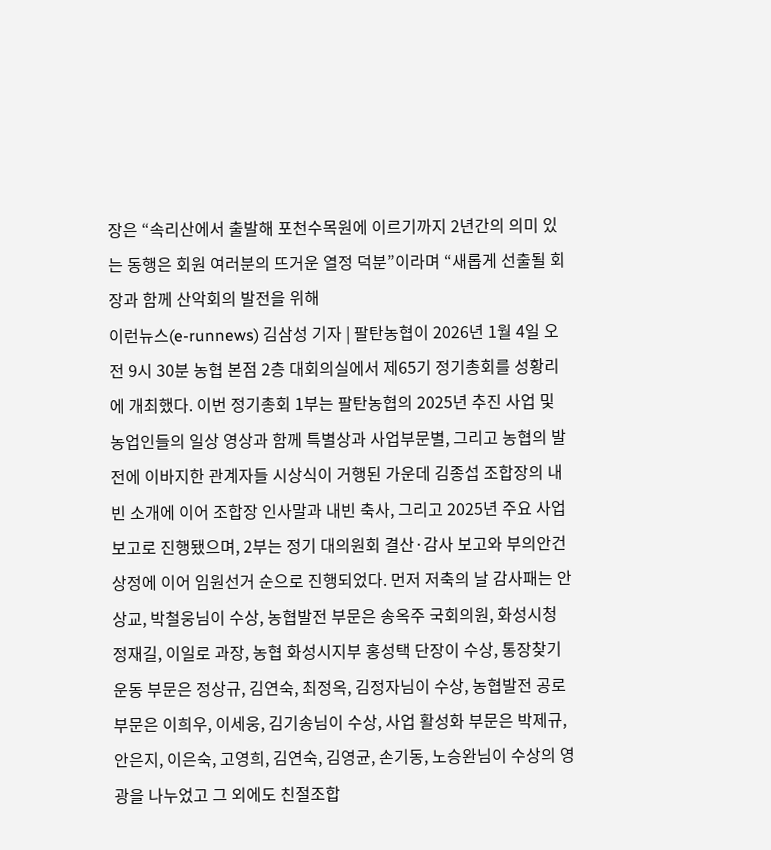장은 “속리산에서 출발해 포천수목원에 이르기까지 2년간의 의미 있는 동행은 회원 여러분의 뜨거운 열정 덕분”이라며 “새롭게 선출될 회장과 함께 산악회의 발전을 위해
이런뉴스(e-runnews) 김삼성 기자 | 팔탄농협이 2026년 1월 4일 오전 9시 30분 농협 본점 2층 대회의실에서 제65기 정기총회를 성황리에 개최했다. 이번 정기총회 1부는 팔탄농협의 2025년 추진 사업 및 농업인들의 일상 영상과 함께 특별상과 사업부문별, 그리고 농협의 발전에 이바지한 관계자들 시상식이 거행된 가운데 김종섭 조합장의 내빈 소개에 이어 조합장 인사말과 내빈 축사, 그리고 2025년 주요 사업 보고로 진행됐으며, 2부는 정기 대의원회 결산·감사 보고와 부의안건 상정에 이어 임원선거 순으로 진행되었다. 먼저 저축의 날 감사패는 안상교, 박철웅님이 수상, 농협발전 부문은 송옥주 국회의원, 화성시청 정재길, 이일로 과장, 농협 화성시지부 홍성택 단장이 수상, 통장찾기 운동 부문은 정상규, 김연숙, 최정옥, 김정자님이 수상, 농협발전 공로 부문은 이희우, 이세웅, 김기송님이 수상, 사업 활성화 부문은 박제규, 안은지, 이은숙, 고영희, 김연숙, 김영균, 손기동, 노승완님이 수상의 영광을 나누었고 그 외에도 친절조합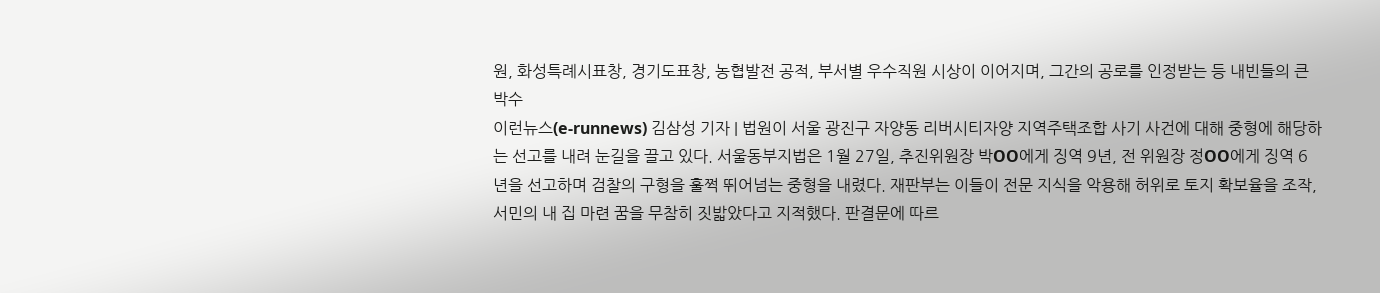원, 화성특례시표창, 경기도표창, 농협발전 공적, 부서별 우수직원 시상이 이어지며, 그간의 공로를 인정받는 등 내빈들의 큰 박수
이런뉴스(e-runnews) 김삼성 기자 | 법원이 서울 광진구 자양동 리버시티자양 지역주택조합 사기 사건에 대해 중형에 해당하는 선고를 내려 눈길을 끌고 있다. 서울동부지법은 1월 27일, 추진위원장 박OO에게 징역 9년, 전 위원장 정OO에게 징역 6년을 선고하며 검찰의 구형을 훌쩍 뛰어넘는 중형을 내렸다. 재판부는 이들이 전문 지식을 악용해 허위로 토지 확보율을 조작, 서민의 내 집 마련 꿈을 무참히 짓밟았다고 지적했다. 판결문에 따르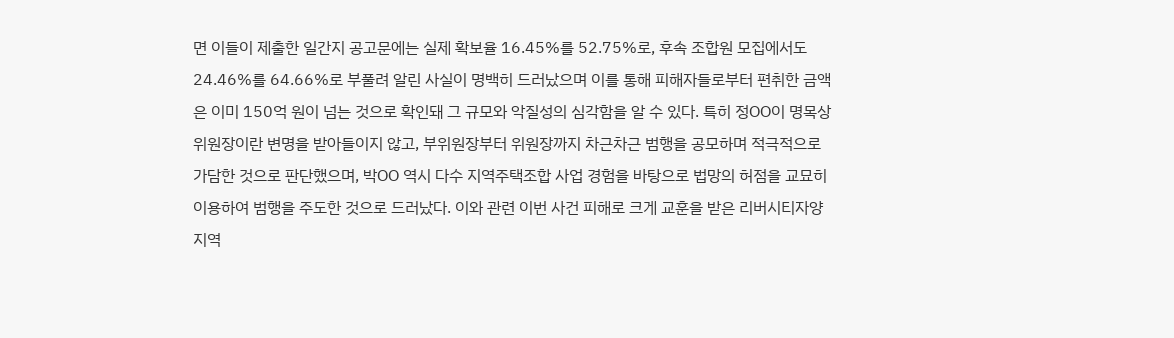면 이들이 제출한 일간지 공고문에는 실제 확보율 16.45%를 52.75%로, 후속 조합원 모집에서도 24.46%를 64.66%로 부풀려 알린 사실이 명백히 드러났으며 이를 통해 피해자들로부터 편취한 금액은 이미 150억 원이 넘는 것으로 확인돼 그 규모와 악질성의 심각함을 알 수 있다. 특히 정OO이 명목상 위원장이란 변명을 받아들이지 않고, 부위원장부터 위원장까지 차근차근 범행을 공모하며 적극적으로 가담한 것으로 판단했으며, 박OO 역시 다수 지역주택조합 사업 경험을 바탕으로 법망의 허점을 교묘히 이용하여 범행을 주도한 것으로 드러났다. 이와 관련 이번 사건 피해로 크게 교훈을 받은 리버시티자양 지역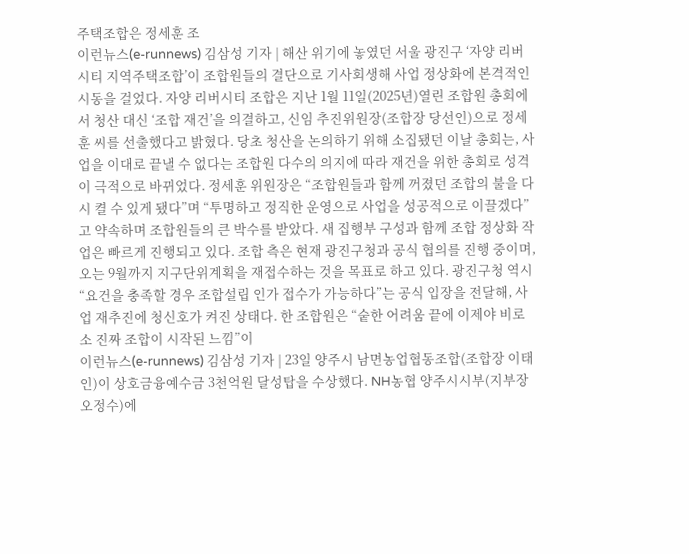주택조합은 정세훈 조
이런뉴스(e-runnews) 김삼성 기자 | 해산 위기에 놓였던 서울 광진구 ‘자양 리버시티 지역주택조합’이 조합원들의 결단으로 기사회생해 사업 정상화에 본격적인 시동을 걸었다. 자양 리버시티 조합은 지난 1월 11일(2025년)열린 조합원 총회에서 청산 대신 ‘조합 재건’을 의결하고, 신임 추진위원장(조합장 당선인)으로 정세훈 씨를 선출했다고 밝혔다. 당초 청산을 논의하기 위해 소집됐던 이날 총회는, 사업을 이대로 끝낼 수 없다는 조합원 다수의 의지에 따라 재건을 위한 총회로 성격이 극적으로 바뀌었다. 정세훈 위원장은 “조합원들과 함께 꺼졌던 조합의 불을 다시 켤 수 있게 됐다”며 “투명하고 정직한 운영으로 사업을 성공적으로 이끌겠다”고 약속하며 조합원들의 큰 박수를 받았다. 새 집행부 구성과 함께 조합 정상화 작업은 빠르게 진행되고 있다. 조합 측은 현재 광진구청과 공식 협의를 진행 중이며, 오는 9월까지 지구단위계획을 재접수하는 것을 목표로 하고 있다. 광진구청 역시 “요건을 충족할 경우 조합설립 인가 접수가 가능하다”는 공식 입장을 전달해, 사업 재추진에 청신호가 켜진 상태다. 한 조합원은 “숱한 어려움 끝에 이제야 비로소 진짜 조합이 시작된 느낌”이
이런뉴스(e-runnews) 김삼성 기자 | 23일 양주시 남면농업협동조합(조합장 이태인)이 상호금융예수금 3천억원 달성탑을 수상했다. NH농협 양주시시부(지부장 오정수)에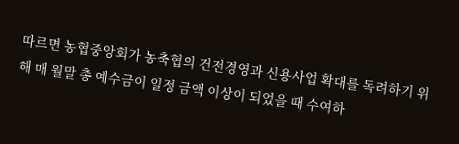따르면 농협중앙회가 농축협의 건전경영과 신용사업 확대를 독려하기 위해 매 월말 총 예수금이 일정 금액 이상이 되었을 때 수여하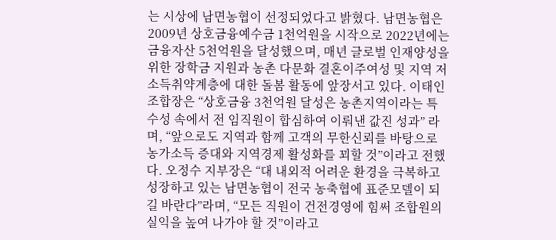는 시상에 남면농협이 선정되었다고 밝혔다. 남면농협은 2009년 상호금융예수금 1천억원을 시작으로 2022년에는 금융자산 5천억원을 달성했으며, 매년 글로벌 인재양성을 위한 장학금 지원과 농촌 다문화 결혼이주여성 및 지역 저소득취약계층에 대한 돌봄 활동에 앞장서고 있다. 이태인 조합장은 “상호금융 3천억원 달성은 농촌지역이라는 특수성 속에서 전 임직원이 합심하여 이뤄낸 값진 성과” 라며, “앞으로도 지역과 함께 고객의 무한신뢰를 바탕으로 농가소득 증대와 지역경제 활성화를 꾀할 것”이라고 전했다. 오정수 지부장은 “대 내외적 어려운 환경을 극복하고 성장하고 있는 남면농협이 전국 농축협에 표준모델이 되길 바란다”라며, “모든 직원이 건전경영에 힘써 조합원의 실익을 높여 나가야 할 것”이라고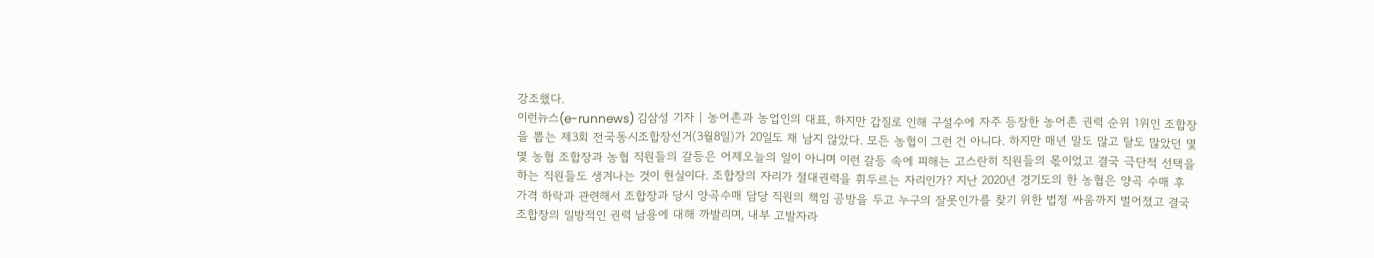강조했다.
이런뉴스(e-runnews) 김삼성 기자 | 농어촌과 농업인의 대표, 하지만 갑질로 인해 구설수에 자주 등장한 농어촌 권력 순위 1위인 조합장을 뽑는 제3회 전국동시조합장선거(3월8일)가 20일도 채 남지 않았다. 모든 농협이 그런 건 아니다. 하지만 매년 말도 많고 탈도 많았던 몇몇 농협 조합장과 농협 직원들의 갈등은 어제오늘의 일이 아니며 이런 갈등 속에 피해는 고스란히 직원들의 몫이었고 결국 극단적 선택을 하는 직원들도 생겨나는 것이 현실이다. 조합장의 자리가 절대권력을 휘두르는 자리인가? 지난 2020년 경기도의 한 농협은 양곡 수매 후 가격 하락과 관련해서 조합장과 당시 양곡수매 담당 직원의 책임 공방을 두고 누구의 잘못인가를 찾기 위한 법정 싸움까지 벌어졌고 결국 조합장의 일방적인 권력 남용에 대해 까발리며, 내부 고발자라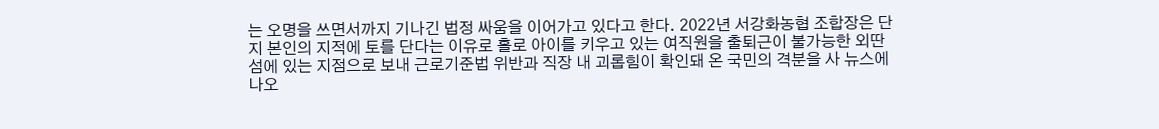는 오명을 쓰면서까지 기나긴 법정 싸움을 이어가고 있다고 한다. 2022년 서강화농협 조합장은 단지 본인의 지적에 토를 단다는 이유로 홀로 아이를 키우고 있는 여직원을 출퇴근이 불가능한 외딴 섬에 있는 지점으로 보내 근로기준법 위반과 직장 내 괴롭힘이 확인돼 온 국민의 격분을 사 뉴스에 나오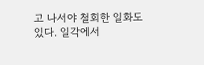고 나서야 철회한 일화도 있다. 일각에서